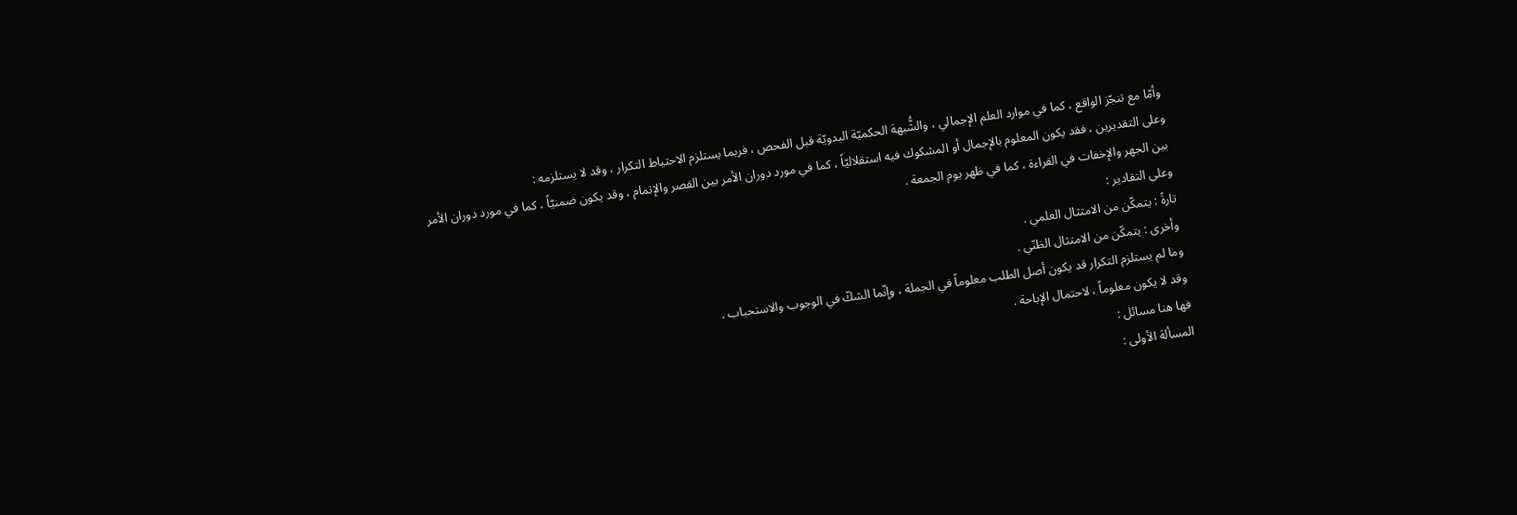وأمّا مع تنجّز الواقع ، كما في موارد العلم الإجمالي ، والشُّبهة الحكميّة البدويّة قبل الفحص ، فربما يستلزم الاحتياط التكرار ، وقد لا يستلزمه :
وعلى التقديرين ، فقد يكون المعلوم بالإجمال أو المشكوك فيه استقلاليّاً ، كما في مورد دوران الأمر بين القصر والإتمام ، وقد يكون ضمنيّاً ، كما في مورد دوران الأمر بين الجهر والإخفات في القراءة ، كما في ظهر يوم الجمعة .
وعلى التقادير :
تارةً : يتمكّن من الامتثال العلمي .
وأخرى : يتمكّن من الامتثال الظنّي .
وما لم يستلزم التكرار قد يكون أصل الطلب معلوماً في الجملة ، وإنّما الشكّ في الوجوب والاستحباب .
وقد لا يكون معلوماً ، لاحتمال الإباحة .
فها هنا مسائل :
المسألة الأولى :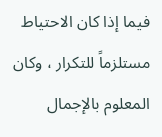فيما إذا كان الاحتياط مستلزماً للتكرار ، وكان المعلوم بالإجمال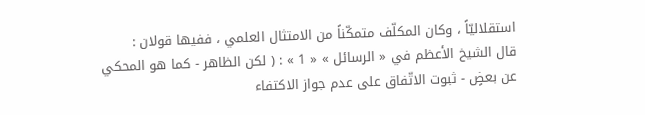استقلاليّاً ، وكان المكلّف متمكّناً من الامتثال العلمي ، ففيها قولان :
قال الشيخ الأعظم في « الرسائل » « 1 » : ( لكن الظاهر - كما هو المحكي عن بعضٍ - ثبوت الاتّفاق على عدم جواز الاكتفاء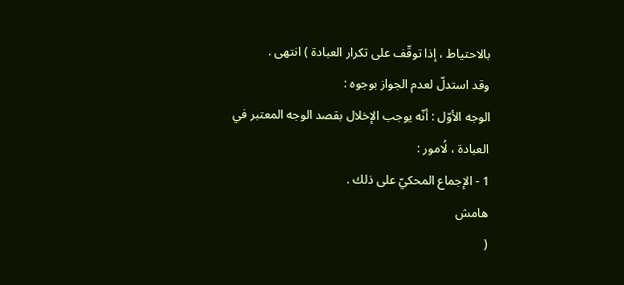بالاحتياط ، إذا توقّف على تكرار العبادة ) انتهى .
وقد استدلّ لعدم الجواز بوجوه :
الوجه الأوّل : أنّه يوجب الإخلال بقصد الوجه المعتبر في العبادة ، لُامور :
1 - الإجماع المحكيّ على ذلك .
هامش
(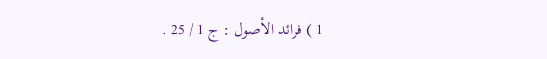1 ) فرائد الأصول : ج 1 / 25 .